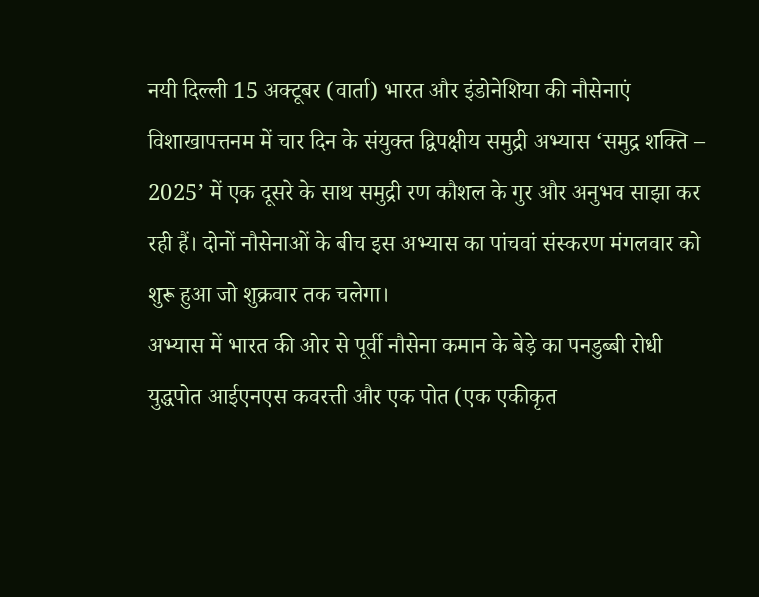नयी दिल्ली 15 अक्टूबर (वार्ता) भारत और इंडोनेशिया की नौसेनाएं विशाखापत्तनम में चार दिन के संयुक्त द्विपक्षीय समुद्री अभ्यास ‘समुद्र शक्ति – 2025’ में एक दूसरे के साथ समुद्री रण कौशल के गुर और अनुभव साझा कर रही हैं। दोनों नौसेनाओं के बीच इस अभ्यास का पांचवां संस्करण मंगलवार को शुरू हुआ जो शुक्रवार तक चलेगा।
अभ्यास में भारत की ओर से पूर्वी नौसेना कमान के बेड़े का पनडुब्बी रोधी युद्धपोत आईएनएस कवरत्ती और एक पोत (एक एकीकृत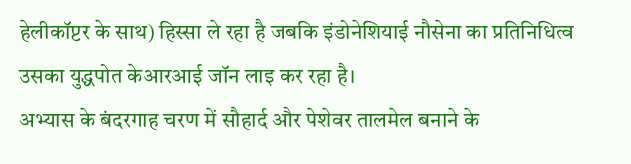हेलीकॉप्टर के साथ) हिस्सा ले रहा है जबकि इंडोनेशियाई नौसेना का प्रतिनिधित्व उसका युद्धपोत केआरआई जॉन लाइ कर रहा है।
अभ्यास के बंदरगाह चरण में सौहार्द और पेशेवर तालमेल बनाने के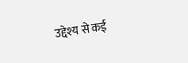उद्देश्य से कई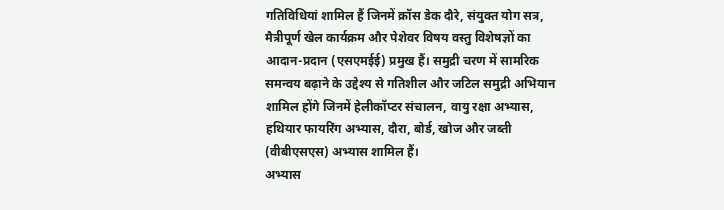गतिविधियां शामिल हैं जिनमें क्रॉस डेक दौरे, संयुक्त योग सत्र, मैत्रीपूर्ण खेल कार्यक्रम और पेशेवर विषय वस्तु विशेषज्ञों का आदान-प्रदान (एसएमईई) प्रमुख हैं। समुद्री चरण में सामरिक समन्वय बढ़ाने के उद्देश्य से गतिशील और जटिल समुद्री अभियान शामिल होंगे जिनमें हेलीकॉप्टर संचालन, वायु रक्षा अभ्यास, हथियार फायरिंग अभ्यास, दौरा, बोर्ड, खोज और जब्ती (वीबीएसएस) अभ्यास शामिल हैं।
अभ्यास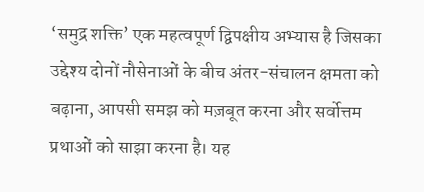‘समुद्र शक्ति’ एक महत्वपूर्ण द्विपक्षीय अभ्यास है जिसका उद्देश्य दोनों नौसेनाओं के बीच अंतर-संचालन क्षमता को बढ़ाना, आपसी समझ को मज़बूत करना और सर्वोत्तम प्रथाओं को साझा करना है। यह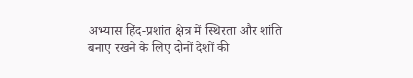अभ्यास हिंद-प्रशांत क्षेत्र में स्थिरता और शांति बनाए रखने के लिए दोनों देशों की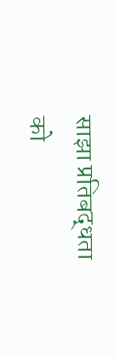साझा प्रतिबद्धता को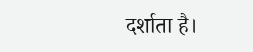दर्शाता है।